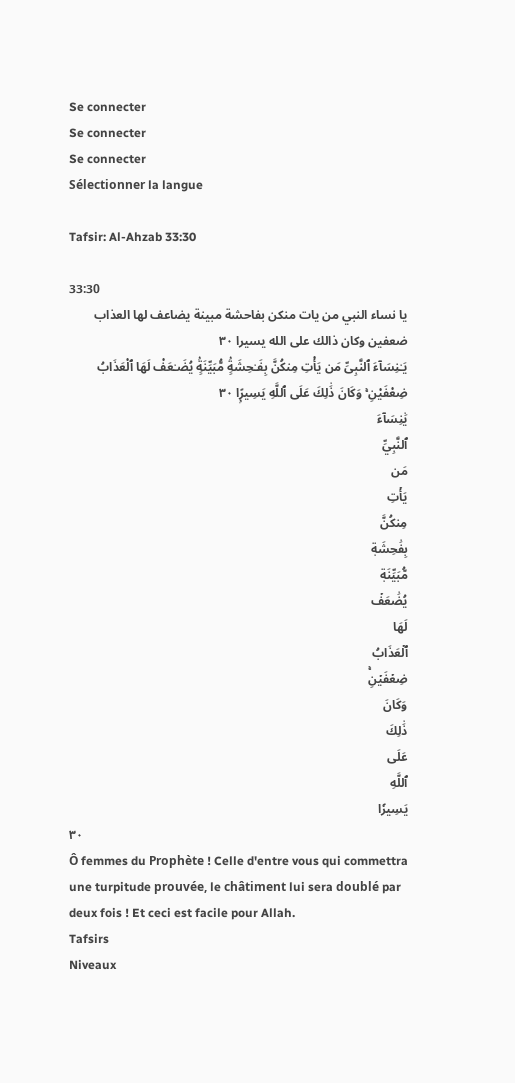Se connecter
Se connecter
Se connecter
Sélectionner la langue

Tafsir: Al-Ahzab 33:30

33:30
يا نساء النبي من يات منكن بفاحشة مبينة يضاعف لها العذاب ضعفين وكان ذالك على الله يسيرا ٣٠
يَـٰنِسَآءَ ٱلنَّبِىِّ مَن يَأْتِ مِنكُنَّ بِفَـٰحِشَةٍۢ مُّبَيِّنَةٍۢ يُضَـٰعَفْ لَهَا ٱلْعَذَابُ ضِعْفَيْنِ ۚ وَكَانَ ذَٰلِكَ عَلَى ٱللَّهِ يَسِيرًۭا ٣٠
يَٰنِسَآءَ
ٱلنَّبِيِّ
مَن
يَأۡتِ
مِنكُنَّ
بِفَٰحِشَةٖ
مُّبَيِّنَةٖ
يُضَٰعَفۡ
لَهَا
ٱلۡعَذَابُ
ضِعۡفَيۡنِۚ
وَكَانَ
ذَٰلِكَ
عَلَى
ٱللَّهِ
يَسِيرٗا
٣٠
Ô femmes du Prophète ! Celle d'entre vous qui commettra une turpitude prouvée, le châtiment lui sera doublé par deux fois ! Et ceci est facile pour Allah.
Tafsirs
Niveaux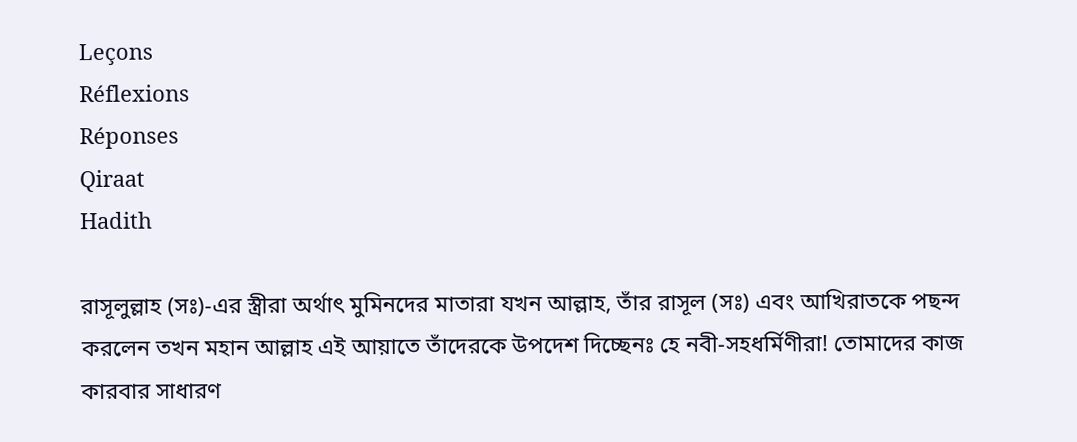Leçons
Réflexions
Réponses
Qiraat
Hadith

রাসূলুল্লাহ (সঃ)-এর স্ত্রীরা অর্থাৎ মুমিনদের মাতারা যখন আল্লাহ, তাঁর রাসূল (সঃ) এবং আখিরাতকে পছন্দ করলেন তখন মহান আল্লাহ এই আয়াতে তাঁদেরকে উপদেশ দিচ্ছেনঃ হে নবী-সহধর্মিণীরা! তোমাদের কাজ কারবার সাধারণ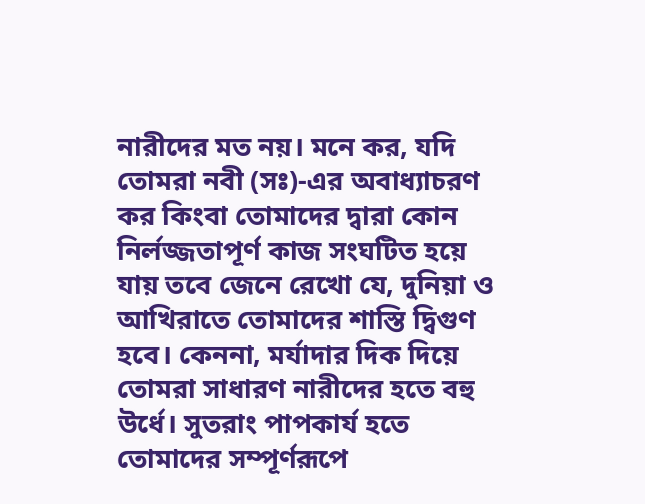নারীদের মত নয়। মনে কর, যদি তোমরা নবী (সঃ)-এর অবাধ্যাচরণ কর কিংবা তোমাদের দ্বারা কোন নির্লজ্জতাপূর্ণ কাজ সংঘটিত হয়ে যায় তবে জেনে রেখো যে, দুনিয়া ও আখিরাতে তোমাদের শাস্তি দ্বিগুণ হবে। কেননা, মর্যাদার দিক দিয়ে তোমরা সাধারণ নারীদের হতে বহু উর্ধে। সুতরাং পাপকার্য হতে তোমাদের সম্পূর্ণরূপে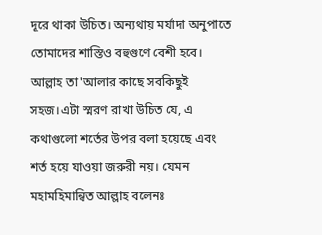দূরে থাকা উচিত। অন্যথায় মর্যাদা অনুপাতে তোমাদের শাস্তিও বহুগুণে বেশী হবে। আল্লাহ তা'আলার কাছে সবকিছুই সহজ।এটা স্মরণ রাখা উচিত যে, এ কথাগুলো শর্তের উপর বলা হয়েছে এবং শর্ত হয়ে যাওয়া জরুরী নয়। যেমন মহামহিমান্বিত আল্লাহ বলেনঃ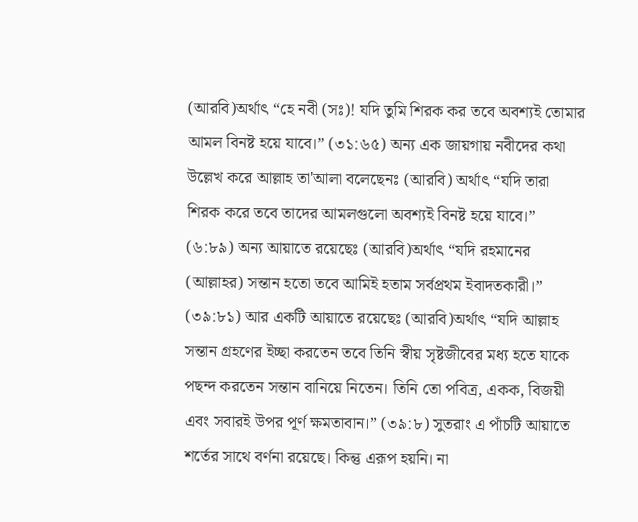(আরবি)অর্থাৎ “হে নবী (সঃ)! যদি তুমি শিরক কর তবে অবশ্যই তোমার আমল বিনষ্ট হয়ে যাবে।” (৩১:৬৫) অন্য এক জায়গায় নবীদের কথা উল্লেখ করে আল্লাহ তা'আলা বলেছেনঃ (আরবি) অর্থাৎ “যদি তারা শিরক করে তবে তাদের আমলগুলো অবশ্যই বিনষ্ট হয়ে যাবে।” (৬:৮৯) অন্য আয়াতে রয়েছেঃ (আরবি)অর্থাৎ “যদি রহমানের (আল্লাহর) সন্তান হতো তবে আমিই হতাম সর্বপ্রথম ইবাদতকারী।” (৩৯:৮১) আর একটি আয়াতে রয়েছেঃ (আরবি)অর্থাৎ “যদি আল্লাহ সন্তান গ্রহণের ইচ্ছা করতেন তবে তিনি স্বীয় সৃষ্টজীবের মধ্য হতে যাকে পছন্দ করতেন সন্তান বানিয়ে নিতেন। তিনি তো পবিত্র, একক, বিজয়ী এবং সবারই উপর পূর্ণ ক্ষমতাবান।” (৩৯:৮) সুতরাং এ পাঁচটি আয়াতে শর্তের সাথে বর্ণনা রয়েছে। কিন্তু এরূপ হয়নি। না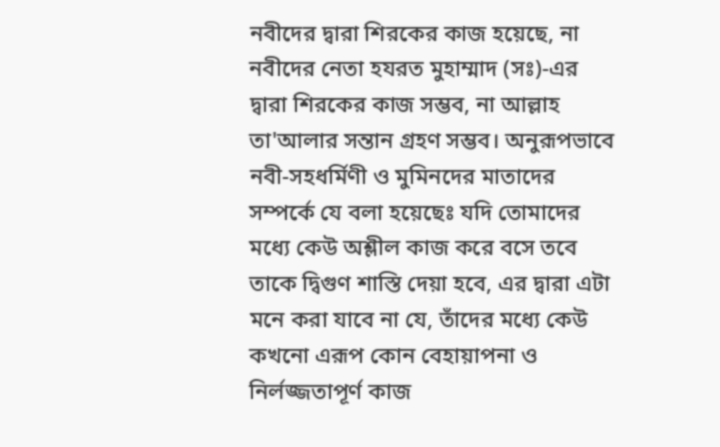নবীদের দ্বারা শিরকের কাজ হয়েছে, না নবীদের নেতা হযরত মুহাম্মাদ (সঃ)-এর দ্বারা শিরকের কাজ সম্ভব, না আল্লাহ তা'আলার সন্তান গ্রহণ সম্ভব। অনুরূপভাবে নবী-সহধর্মিণী ও মুমিনদের মাতাদের সম্পর্কে যে বলা হয়েছেঃ যদি তোমাদের মধ্যে কেউ অশ্লীল কাজ করে বসে তবে তাকে দ্বিগুণ শাস্তি দেয়া হবে, এর দ্বারা এটা মনে করা যাবে না যে, তাঁদের মধ্যে কেউ কখনো এরূপ কোন বেহায়াপনা ও নির্লজ্জতাপূর্ণ কাজ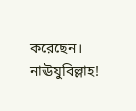করেছেন। নাঊযুবিল্লাহ!